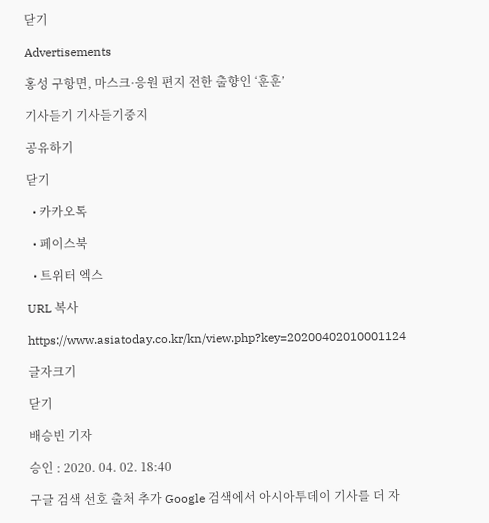닫기

Advertisements

홍성 구항면, 마스크·응원 편지 전한 출향인 ‘훈훈’

기사듣기 기사듣기중지

공유하기

닫기

  • 카카오톡

  • 페이스북

  • 트위터 엑스

URL 복사

https://www.asiatoday.co.kr/kn/view.php?key=20200402010001124

글자크기

닫기

배승빈 기자

승인 : 2020. 04. 02. 18:40

구글 검색 선호 출처 추가 Google 검색에서 아시아투데이 기사를 더 자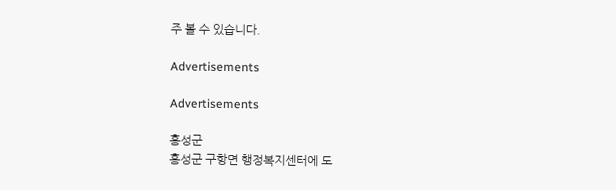주 볼 수 있습니다.

Advertisements

Advertisements

홍성군
홍성군 구항면 행정복지센터에 도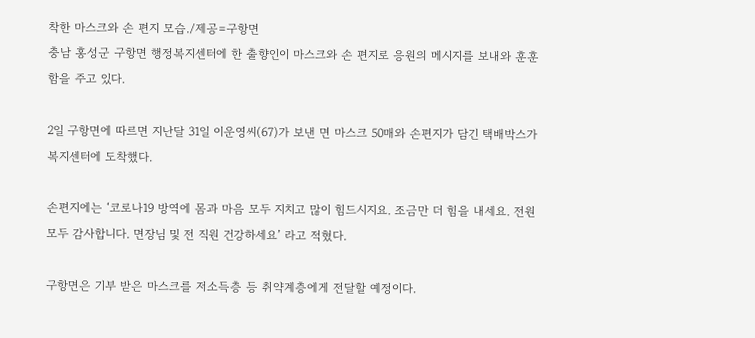착한 마스크와 손 편지 모습./제공=구항면
충남 홍성군 구항면 행정복지센터에 한 출향인이 마스크와 손 편지로 응원의 메시지를 보내와 훈훈함을 주고 있다.

2일 구항면에 따르면 지난달 31일 이운영씨(67)가 보낸 면 마스크 50매와 손편지가 담긴 택배박스가 복지센터에 도착했다.

손편지에는 ‘코로나19 방역에 몸과 마음 모두 지치고 많이 힘드시지요. 조금만 더 힘을 내세요. 전원 모두 감사합니다. 면장님 및 전 직원 건강하세요’ 라고 적혔다.

구항면은 기부 받은 마스크를 저소득층 등 취약계층에게 전달할 예정이다.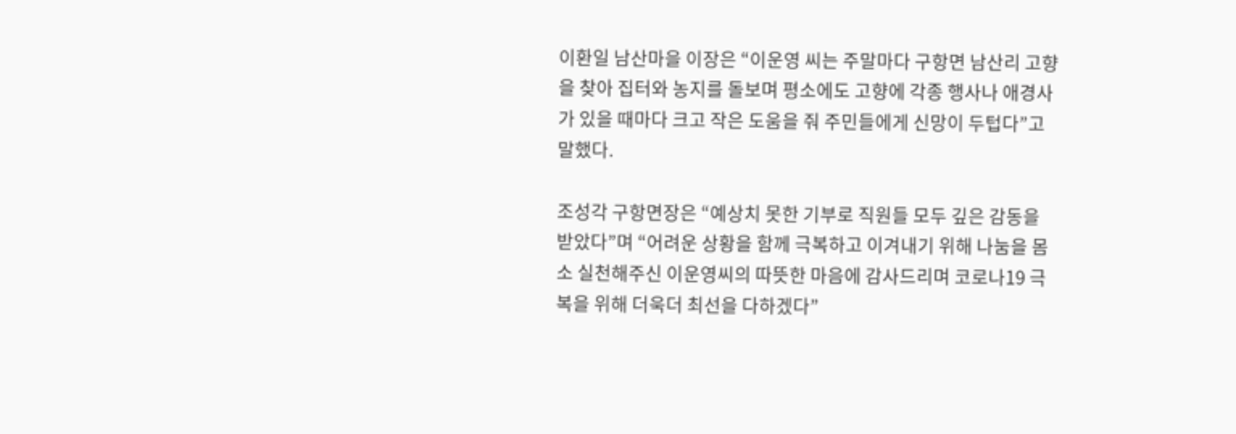이환일 남산마을 이장은 “이운영 씨는 주말마다 구항면 남산리 고향을 찾아 집터와 농지를 돌보며 평소에도 고향에 각종 행사나 애경사가 있을 때마다 크고 작은 도움을 줘 주민들에게 신망이 두텁다”고 말했다.

조성각 구항면장은 “예상치 못한 기부로 직원들 모두 깊은 감동을 받았다”며 “어려운 상황을 함께 극복하고 이겨내기 위해 나눔을 몸소 실천해주신 이운영씨의 따뜻한 마음에 감사드리며 코로나19 극복을 위해 더욱더 최선을 다하겠다”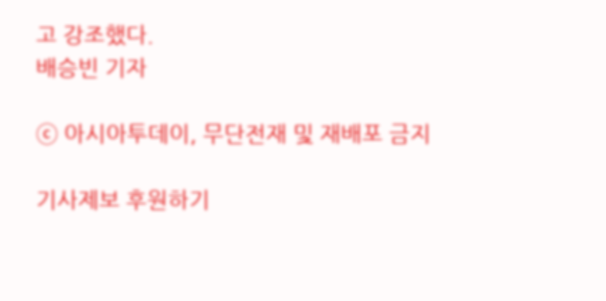고 강조했다.
배승빈 기자

ⓒ 아시아투데이, 무단전재 및 재배포 금지

기사제보 후원하기